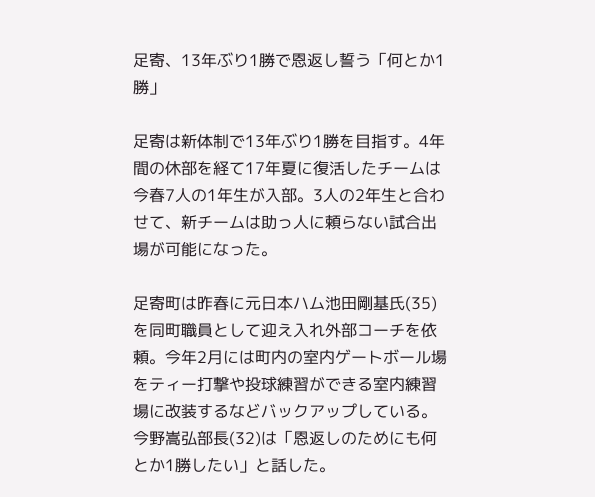足寄、13年ぶり1勝で恩返し誓う「何とか1勝」

足寄は新体制で13年ぶり1勝を目指す。4年間の休部を経て17年夏に復活したチームは今春7人の1年生が入部。3人の2年生と合わせて、新チームは助っ人に頼らない試合出場が可能になった。

足寄町は昨春に元日本ハム池田剛基氏(35)を同町職員として迎え入れ外部コーチを依頼。今年2月には町内の室内ゲートボール場をティー打撃や投球練習ができる室内練習場に改装するなどバックアップしている。今野嵩弘部長(32)は「恩返しのためにも何とか1勝したい」と話した。